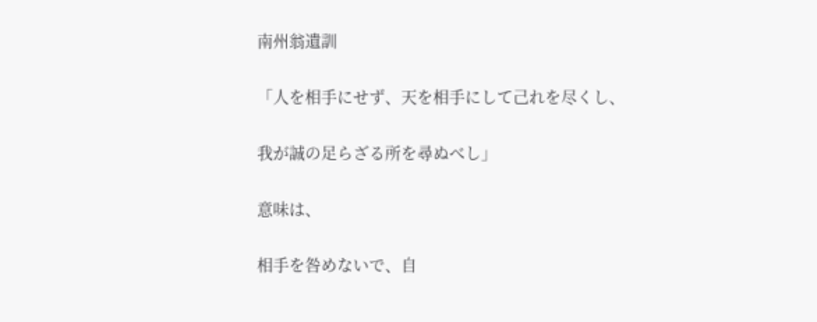南州翁遺訓

「人を相手にせず、天を相手にして己れを尽くし、

我が誠の足らざる所を尋ぬべし」

意味は、

相手を咎めないで、自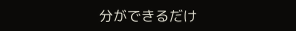分ができるだけ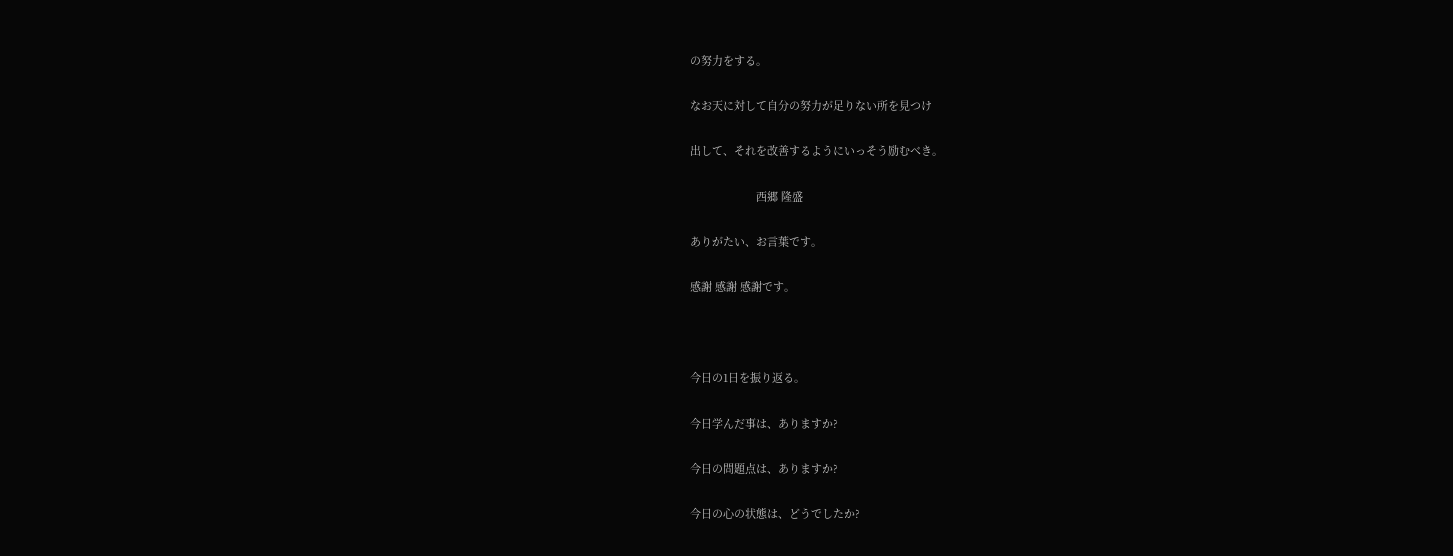の努力をする。

なお天に対して自分の努力が足りない所を見つけ

出して、それを改善するようにいっそう励むべき。

                      西郷 隆盛

ありがたい、お言葉です。

感謝 感謝 感謝です。



今日の1日を振り返る。

今日学んだ事は、ありますか?

今日の問題点は、ありますか?

今日の心の状態は、どうでしたか?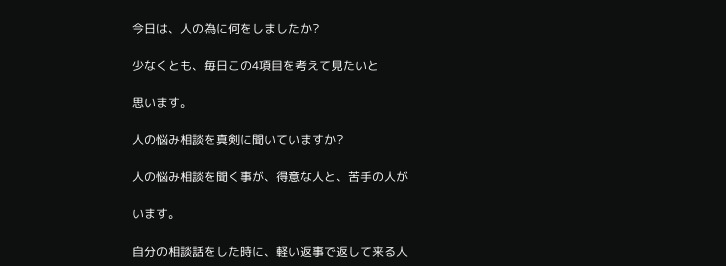今日は、人の為に何をしましたか?

少なくとも、毎日この4項目を考えて見たいと

思います。

人の悩み相談を真剣に聞いていますか?

人の悩み相談を聞く事が、得意な人と、苦手の人が

います。

自分の相談話をした時に、軽い返事で返して来る人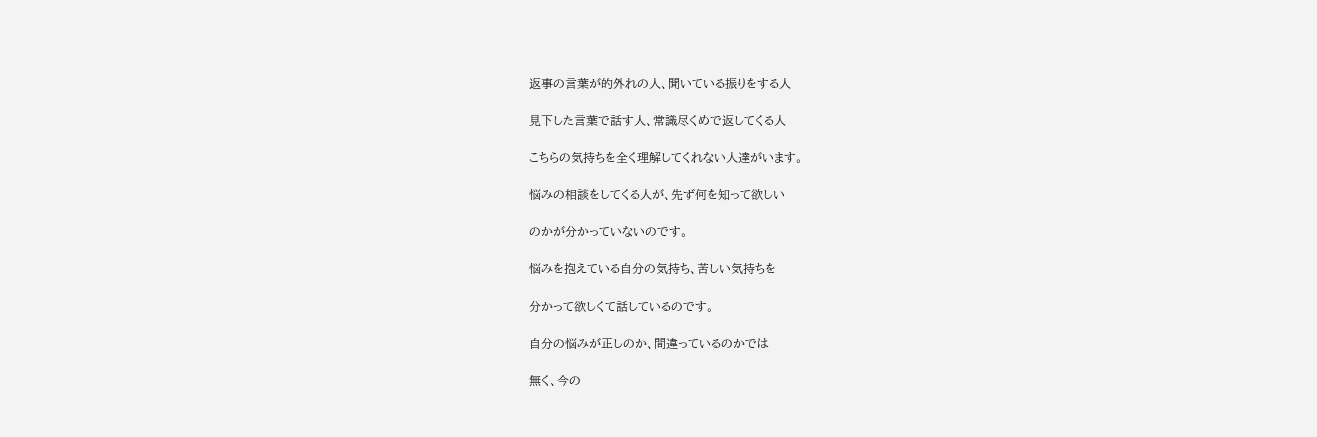返事の言葉が的外れの人、聞いている振りをする人

見下した言葉で話す人、常識尽くめで返してくる人

こちらの気持ちを全く理解してくれない人達がいます。

悩みの相談をしてくる人が、先ず何を知って欲しい

のかが分かっていないのです。

悩みを抱えている自分の気持ち、苦しい気持ちを

分かって欲しくて話しているのです。

自分の悩みが正しのか、間違っているのかでは

無く、今の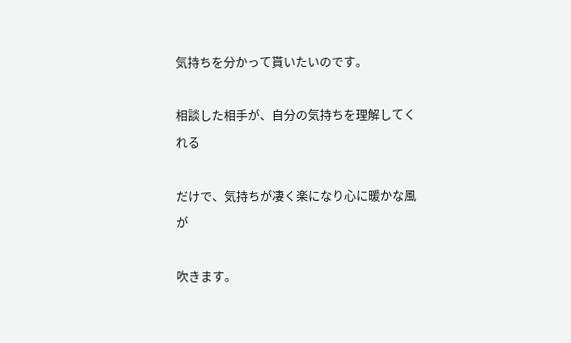気持ちを分かって貰いたいのです。

相談した相手が、自分の気持ちを理解してくれる

だけで、気持ちが凄く楽になり心に暖かな風が

吹きます。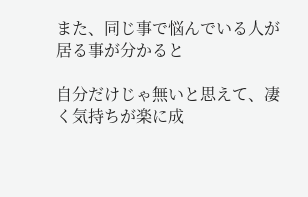また、同じ事で悩んでいる人が居る事が分かると

自分だけじゃ無いと思えて、凄く気持ちが楽に成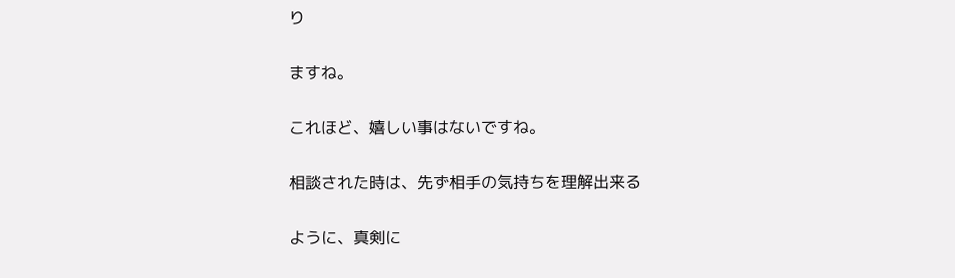り

ますね。

これほど、嬉しい事はないですね。

相談された時は、先ず相手の気持ちを理解出来る

ように、真剣に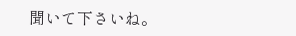聞いて下さいね。